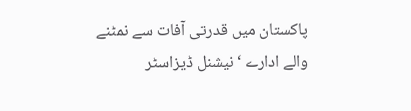پاکستان میں قدرتی آفات سے نمٹنے والے ادارے ‘نیشنل ڈیزاسٹر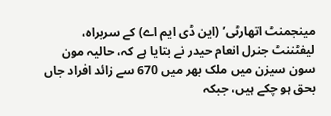مینجمنٹ اتھارٹی’ (این ڈی ایم اے) کے سربراہ، لیفٹننٹ جنرل انعام حیدر نے بتایا ہے کہ، حالیہ مون سون سیزن میں ملک بھر میں 670 سے زائد افراد جاں بحق ہو چکے ہیں، جبکہ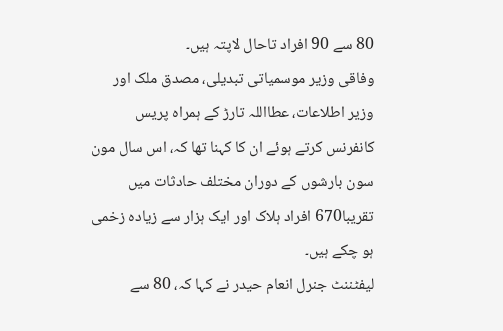80 سے 90 افراد تاحال لاپتہ ہیں۔
وفاقی وزیر موسمیاتی تبدیلی، مصدق ملک اور وزیر اطلاعات، عطااللہ تارڑ کے ہمراہ پریس کانفرنس کرتے ہوئے ان کا کہنا تھا کہ، اس سال مون سون بارشوں کے دوران مختلف حادثات میں تقریبا670 افراد ہلاک اور ایک ہزار سے زیادہ زخمی ہو چکے ہیں۔
لیفٹننٹ جنرل انعام حیدر نے کہا کہ، 80 سے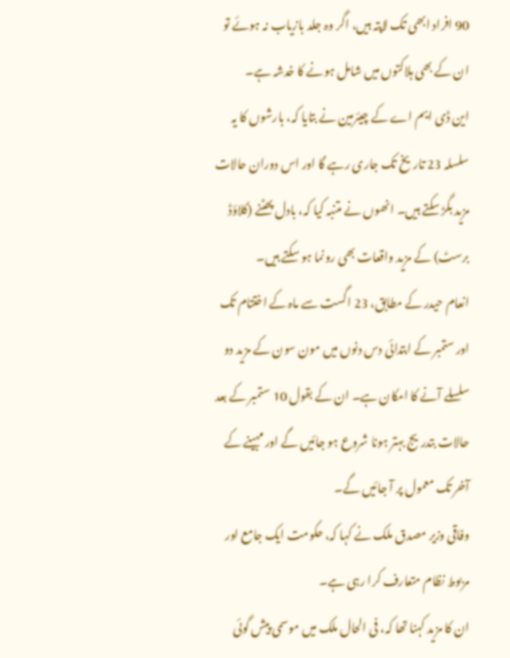90 افراد ابھی تک لاپتہ ہیں، اگر وہ جلد بازیاب نہ ہوئے تو ان کے بھی ہلاکتوں میں شامل ہونے کا خدشہ ہے۔
این ڈی ایم اے کے چیئرمین نے بتایا کہ، بارشوں کا یہ سلسلہ 23 تاریخ تک جاری رہے گا اور اس دوران حالات مزید بگڑ سکتے ہیں۔ انھوں نے متنبہ کیا کہ، بادل پھٹنے (کلاؤڈ برسٹ) کے مزید واقعات بھی رونما ہو سکتے ہیں۔
انعام حیدر کے مطابق، 23 اگست سے ماہ کے اختتام تک اور ستمبر کے ابتدائی دس دنوں میں مون سون کے مزید دو سلسلے آنے کا امکان ہے۔ ان کے بقول 10 ستمبر کے بعد حالات بتدریج بہتر ہونا شروع ہو جائیں گے اور مہینے کے آخر تک معمول پر آ جائیں گے۔
وفاقی وزیر مصدق ملک نے کہا کہ، حکومت ایک جامع اور مربوط نظام متعارف کرا رہی ہے۔
ان کا مزید کہنا تھا کہ، فی الحال ملک میں موسمی پیش گوئی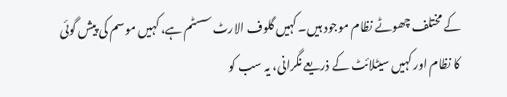کے مختلف چھوٹے نظام موجود ہیں۔ کہیں گلوف الارٹ سسٹم ہے، کہیں موسم کی پیش گوئی کا نظام اور کہیں سیٹلائٹ کے ذریعے نگرانی، یہ سب کو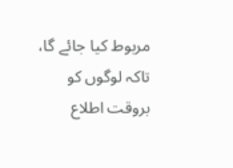مربوط کیا جائے گا، تاکہ لوگوں کو بروقت اطلاع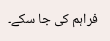فراہم کی جا سکے۔